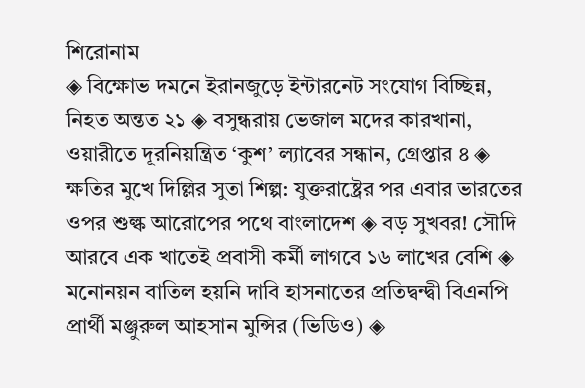শিরোনাম
◈ বিক্ষোভ দমনে ইরানজুড়ে ইন্টারনেট সংযোগ বিচ্ছিন্ন, নিহত অন্তত ২১ ◈ বসুন্ধরায় ভেজাল মদের কারখানা, ওয়ারীতে দূরনিয়ন্ত্রিত ‘কুশ’ ল্যাবের সন্ধান, গ্রেপ্তার ৪ ◈ ক্ষতির মুখে দিল্লির সুতা শিল্প: যুক্তরাষ্ট্রের পর এবার ভারতের ওপর শুল্ক আরোপের পথে বাংলাদেশ ◈ বড় সুখবর! সৌদি আরবে এক খাতেই প্রবাসী কর্মী লাগবে ১৬ লাখের বেশি ◈ মনোনয়ন বাতিল হয়নি দাবি হাসনাতের প্রতিদ্বন্দ্বী বিএনপি প্রার্থী মঞ্জুরুল আহসান মুন্সির (ভিডিও) ◈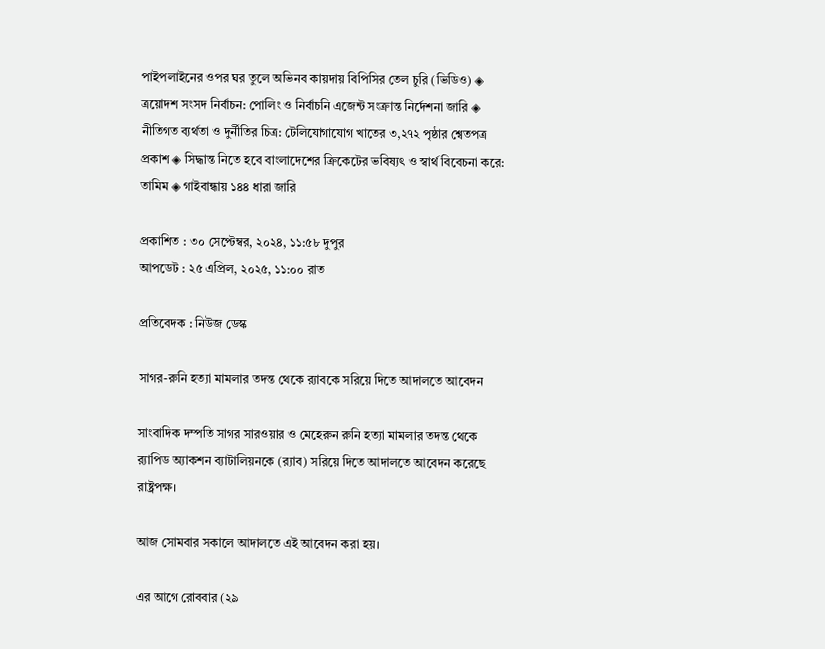পাইপলাইনের ওপর ঘর তুলে অভিনব কায়দায় বিপিসির তেল চুরি (ভিডিও) ◈ ত্রয়োদশ সংসদ নির্বাচন: পোলিং ও নির্বাচনি এজেন্ট সংক্রান্ত নির্দেশনা জারি ◈ নীতিগত ব্যর্থতা ও দুর্নীতির চিত্র: টেলিযোগাযোগ খাতের ৩,২৭২ পৃষ্ঠার শ্বেতপত্র প্রকাশ ◈ সিদ্ধান্ত নিতে হবে বাংলাদেশের ক্রিকেটের ভবিষ্যৎ ও স্বার্থ বিবেচনা করে: তামিম ◈ গাইবান্ধায় ১৪৪ ধারা জারি

প্রকাশিত : ৩০ সেপ্টেম্বর, ২০২৪, ১১:৫৮ দুপুর
আপডেট : ২৫ এপ্রিল, ২০২৫, ১১:০০ রাত

প্রতিবেদক : নিউজ ডেস্ক

সাগর-রুনি হত্যা মামলার তদন্ত থেকে র‌্যাবকে সরিয়ে দিতে আদালতে আবেদন

সাংবাদিক দম্পতি সাগর সারওয়ার ও মেহেরুন রুনি হত্যা মামলার তদন্ত থেকে র‌্যাপিড অ্যাকশন ব্যাটালিয়নকে (র‌্যাব) সরিয়ে দিতে আদালতে আবেদন করেছে রাষ্ট্রপক্ষ।

আজ সোমবার সকালে আদালতে এই আবেদন করা হয়।

এর আগে রোববার (২৯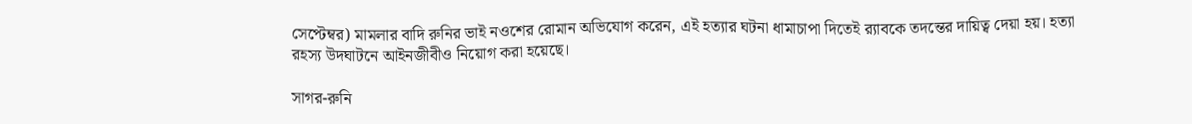সেপ্টেম্বর) মামলার বাদি রুনির ভাই নওশের রোমান অভিযোগ করেন, এই হত্যার ঘটনা ধামাচাপা দিতেই র‌্যাবকে তদন্তের দায়িত্ব দেয়া হয়। হত্যা রহস্য উদঘাটনে আইনজীবীও নিয়োগ করা হয়েছে।

সাগর-রুনি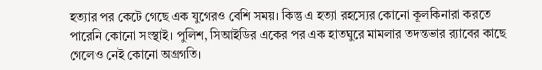হত্যার পর কেটে গেছে এক যুগেরও বেশি সময়। কিন্তু এ হত্যা রহস্যের কোনো কূলকিনারা করতে পারেনি কোনো সংস্থাই। পুলিশ, সিআইডির একের পর এক হাতঘুরে মামলার তদন্তভার র‍্যাবের কাছে গেলেও নেই কোনো অগ্রগতি।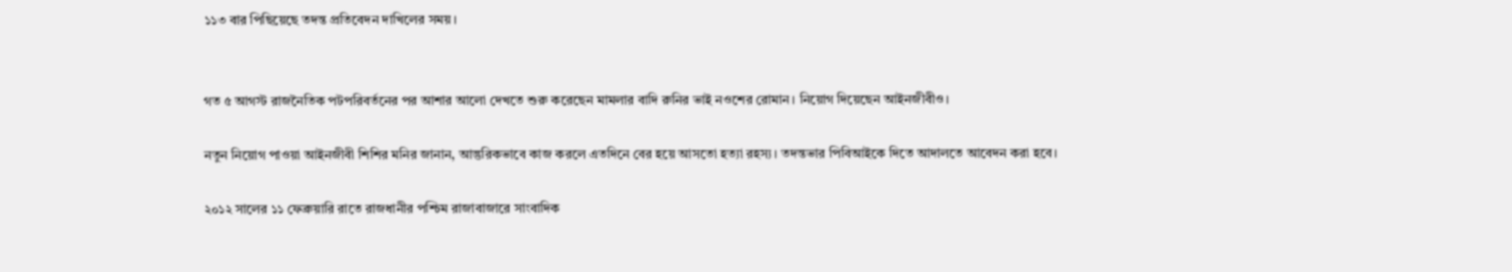১১৩ বার পিছিয়েছে তদন্ত প্রতিবেদন দাখিলের সময়।


গত ৫ আগস্ট রাজনৈতিক পটপরিবর্তনের পর আশার আলো দেখতে শুরু করেছেন মামলার বাদি রুনির ভাই নওশের রোমান। নিয়োগ দিয়েছেন আইনজীবীও।

নতুন নিয়োগ পাওয়া আইনজীবী শিশির মনির জানান, আন্তুরিকভাবে কাজ করলে এতদিনে বের হয়ে আসতো হত্যা রহস্য। তদন্তভার পিবিআইকে দিতে আদালতে আবেদন করা হবে।

২০১২ সালের ১১ ফেব্রুয়ারি রাতে রাজধানীর পশ্চিম রাজাবাজারে সাংবাদিক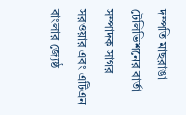দম্পতি মাছরাঙা টেলিভিশনের বার্তা সম্পাদক সাগর সরওয়ার এবং এটিএন বাংলার জ্যেষ্ঠ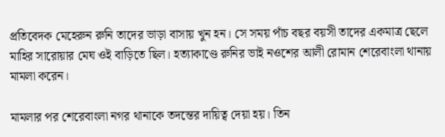প্রতিবেদক মেহেরুন রুনি তাদের ভাড়া বাসায় খুন হন। সে সময় পাঁচ বছর বয়সী তাদের একমাত্র ছেলে মাহির সারোয়ার মেঘ ওই বাড়িতে ছিল। হত্যাকাণ্ডে রুনির ভাই নওশের আলী রোমান শেরেবাংলা থানায় মামলা করেন।

মামলার পর শেরেবাংলা নগর থানাকে তদন্তের দায়িত্ব দেয়া হয়। তিন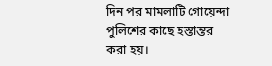দিন পর মামলাটি গোয়েন্দা পুলিশের কাছে হস্তান্তর করা হয়।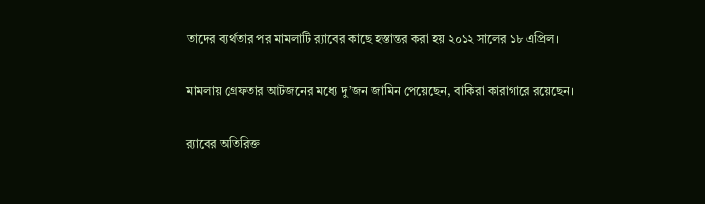তাদের ব্যর্থতার পর মামলাটি র‌্যাবের কাছে হস্তান্তর করা হয় ২০১২ সালের ১৮ এপ্রিল।

মামলায় গ্রেফতার আটজনের মধ্যে দু’জন জামিন পেয়েছেন, বাকিরা কারাগারে রয়েছেন।

র‌্যাবের অতিরিক্ত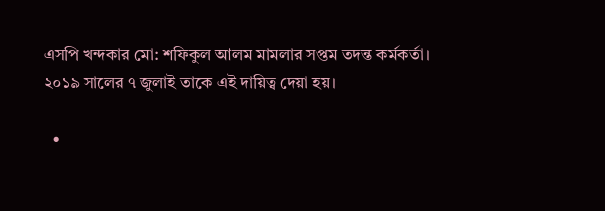এসপি খন্দকার মো: শফিকুল আলম মামলার সপ্তম তদন্ত কর্মকর্তা। ২০১৯ সালের ৭ জুলাই তাকে এই দায়িত্ব দেয়া হয়।

  •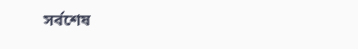সর্বশেষ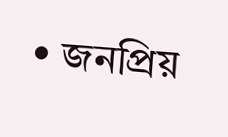• জনপ্রিয়